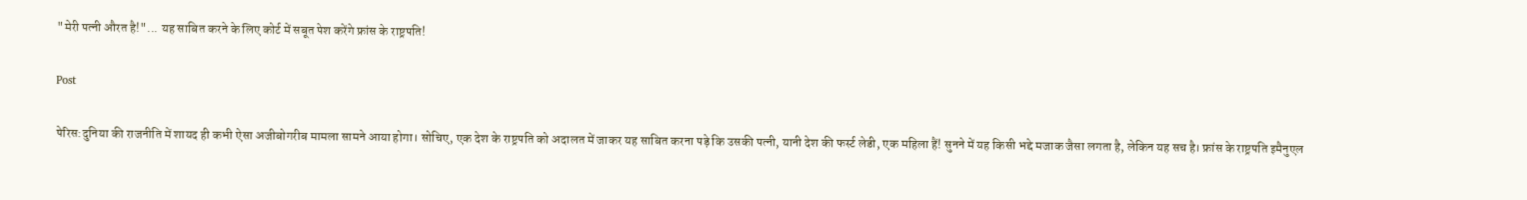"मेरी पत्नी औरत है!"... यह साबित करने के लिए कोर्ट में सबूत पेश करेंगे फ्रांस के राष्ट्रपति!

Post

पेरिस:दुनिया की राजनीति में शायद ही कभी ऐसा अजीबोगरीब मामला सामने आया होगा। सोचिए, एक देश के राष्ट्रपति को अदालत में जाकर यह साबित करना पड़े कि उसकी पत्नी, यानी देश की फर्स्ट लेडी, एक महिला हैं! सुनने में यह किसी भद्दे मजाक जैसा लगता है, लेकिन यह सच है। फ्रांस के राष्ट्रपति इमैनुएल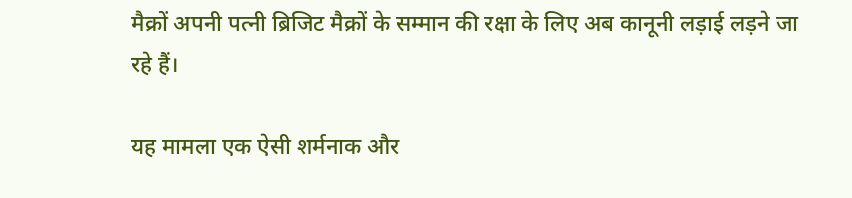मैक्रों अपनी पत्नी ब्रिजिट मैक्रों के सम्मान की रक्षा के लिए अब कानूनी लड़ाई लड़ने जा रहे हैं।

यह मामला एक ऐसी शर्मनाक और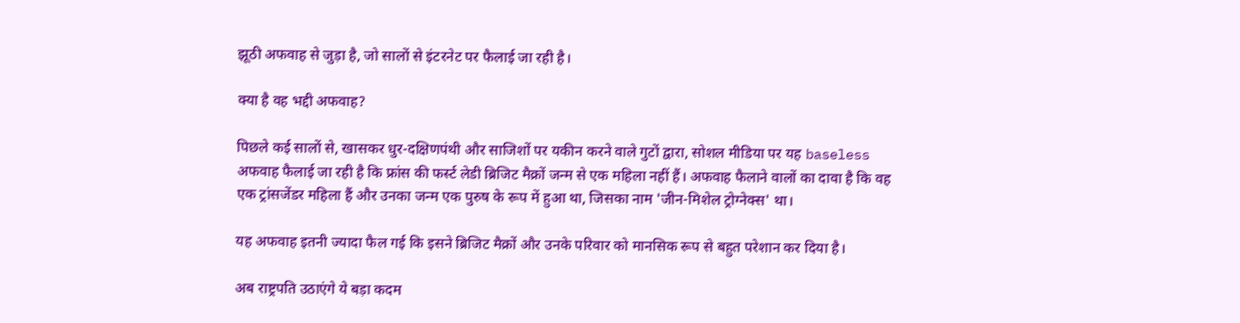झूठी अफवाह से जुड़ा है, जो सालों से इंटरनेट पर फैलाई जा रही है।

क्या है वह भद्दी अफवाह?

पिछले कई सालों से, खासकर धुर-दक्षिणपंथी और साजिशों पर यकीन करने वाले गुटों द्वारा, सोशल मीडिया पर यह baseless अफवाह फैलाई जा रही है कि फ्रांस की फर्स्ट लेडी ब्रिजिट मैक्रों जन्म से एक महिला नहीं हैं। अफवाह फैलाने वालों का दावा है कि वह एक ट्रांसजेंडर महिला हैं और उनका जन्म एक पुरुष के रूप में हुआ था, जिसका नाम 'जीन-मिशेल ट्रोग्नेक्स' था।

यह अफवाह इतनी ज्यादा फैल गई कि इसने ब्रिजिट मैक्रों और उनके परिवार को मानसिक रूप से बहुत परेशान कर दिया है।

अब राष्ट्रपति उठाएंगे ये बड़ा कदम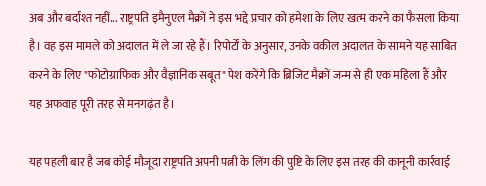अब और बर्दाश्त नहीं... राष्ट्रपति इमैनुएल मैक्रों ने इस भद्दे प्रचार को हमेशा के लिए खत्म करने का फैसला किया है। वह इस मामले को अदालत में ले जा रहे हैं। रिपोर्टों के अनुसार, उनके वकील अदालत के सामने यह साबित करने के लिए "फोटोग्राफिक और वैज्ञानिक सबूत" पेश करेंगे कि ब्रिजिट मैक्रों जन्म से ही एक महिला हैं और यह अफवाह पूरी तरह से मनगढ़ंत है।

यह पहली बार है जब कोई मौजूदा राष्ट्रपति अपनी पत्नी के लिंग की पुष्टि के लिए इस तरह की कानूनी कार्रवाई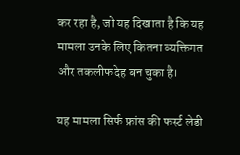कर रहा है, जो यह दिखाता है कि यह मामला उनके लिए कितना व्यक्तिगत और तकलीफदेह बन चुका है।

यह मामला सिर्फ फ्रांस की फर्स्ट लेडी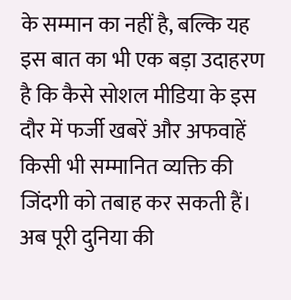के सम्मान का नहीं है, बल्कि यह इस बात का भी एक बड़ा उदाहरण है कि कैसे सोशल मीडिया के इस दौर में फर्जी खबरें और अफवाहें किसी भी सम्मानित व्यक्ति की जिंदगी को तबाह कर सकती हैं। अब पूरी दुनिया की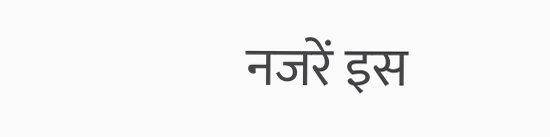नजरें इस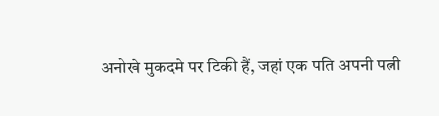अनोखे मुकदमे पर टिकी हैं, जहां एक पति अपनी पत्नी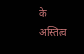के अस्तित्व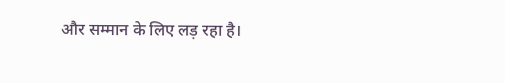और सम्मान के लिए लड़ रहा है।